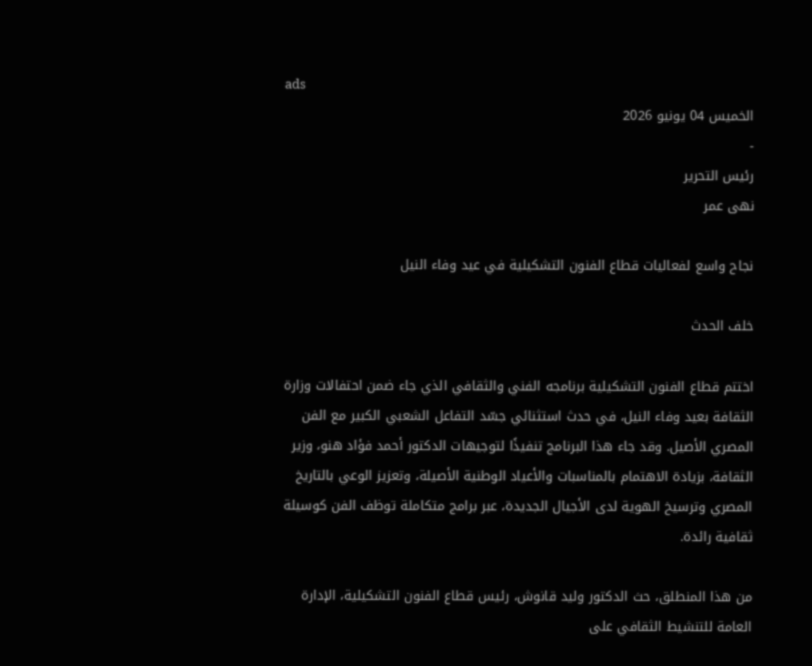ads
الخميس 04 يونيو 2026
-
رئيس التحرير
نهى عمر

نجاح واسع لفعاليات قطاع الفنون التشكيلية في عيد وفاء النيل

خلف الحدث

اختتم قطاع الفنون التشكيلية برنامجه الفني والثقافي الذي جاء ضمن احتفالات وزارة الثقافة بعيد وفاء النيل، في حدث استثنائي جسّد التفاعل الشعبي الكبير مع الفن المصري الأصيل. وقد جاء هذا البرنامج تنفيذًا لتوجيهات الدكتور أحمد فؤاد هنو، وزير الثقافة، بزيادة الاهتمام بالمناسبات والأعياد الوطنية الأصيلة، وتعزيز الوعي بالتاريخ المصري وترسيخ الهوية لدى الأجيال الجديدة، عبر برامج متكاملة توظف الفن كوسيلة ثقافية رائدة.

من هذا المنطلق، حث الدكتور وليد قانوش، رئيس قطاع الفنون التشكيلية، الإدارة العامة للتنشيط الثقافي على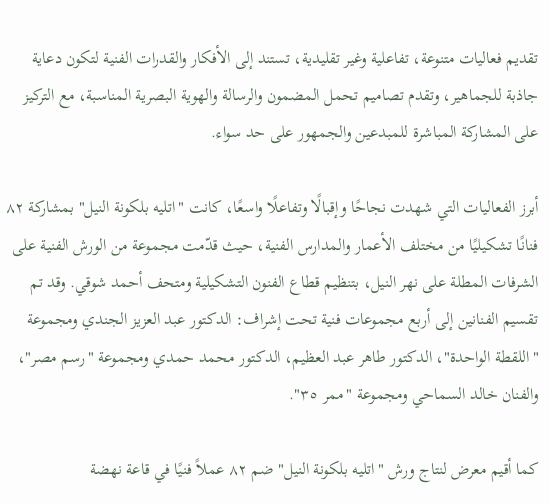تقديم فعاليات متنوعة، تفاعلية وغير تقليدية، تستند إلى الأفكار والقدرات الفنية لتكون دعاية جاذبة للجماهير، وتقدم تصاميم تحمل المضمون والرسالة والهوية البصرية المناسبة، مع التركيز على المشاركة المباشرة للمبدعين والجمهور على حد سواء.

أبرز الفعاليات التي شهدت نجاحًا وإقبالًا وتفاعلًا واسعًا، كانت "اتليه بلكونة النيل" بمشاركة ٨٢ فنانًا تشكيليًا من مختلف الأعمار والمدارس الفنية، حيث قدّمت مجموعة من الورش الفنية على الشرفات المطلة على نهر النيل، بتنظيم قطاع الفنون التشكيلية ومتحف أحمد شوقي. وقد تم تقسيم الفنانين إلى أربع مجموعات فنية تحت إشراف: الدكتور عبد العزيز الجندي ومجموعة "اللقطة الواحدة"، الدكتور طاهر عبد العظيم، الدكتور محمد حمدي ومجموعة "رسم مصر"، والفنان خالد السماحي ومجموعة "ممر ٣٥".

كما أقيم معرض لنتاج ورش "اتليه بلكونة النيل" ضم ٨٢ عملاً فنيًا في قاعة نهضة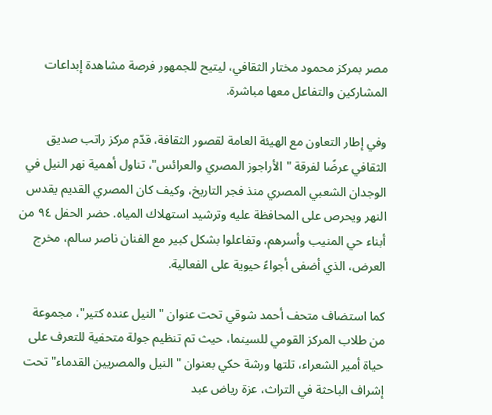مصر بمركز محمود مختار الثقافي، ليتيح للجمهور فرصة مشاهدة إبداعات المشاركين والتفاعل معها مباشرة.

وفي إطار التعاون مع الهيئة العامة لقصور الثقافة، قدّم مركز راتب صديق الثقافي عرضًا لفرقة "الأراجوز المصري والعرائس"، تناول أهمية نهر النيل في الوجدان الشعبي المصري منذ فجر التاريخ، وكيف كان المصري القديم يقدس النهر ويحرص على المحافظة عليه وترشيد استهلاك المياه. حضر الحفل ٩٤ من أبناء حي المنيب وأسرهم، وتفاعلوا بشكل كبير مع الفنان ناصر سالم، مخرج العرض، الذي أضفى أجواءً حيوية على الفعالية.

كما استضاف متحف أحمد شوقي تحت عنوان "النيل عنده كتير"، مجموعة من طلاب المركز القومي للسينما، حيث تم تنظيم جولة متحفية للتعرف على حياة أمير الشعراء، تلتها ورشة حكي بعنوان "النيل والمصريين القدماء" تحت إشراف الباحثة في التراث، عزة رياض عبد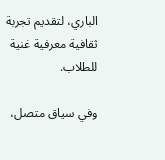الباري، لتقديم تجربة ثقافية معرفية غنية للطلاب.

وفي سياق متصل،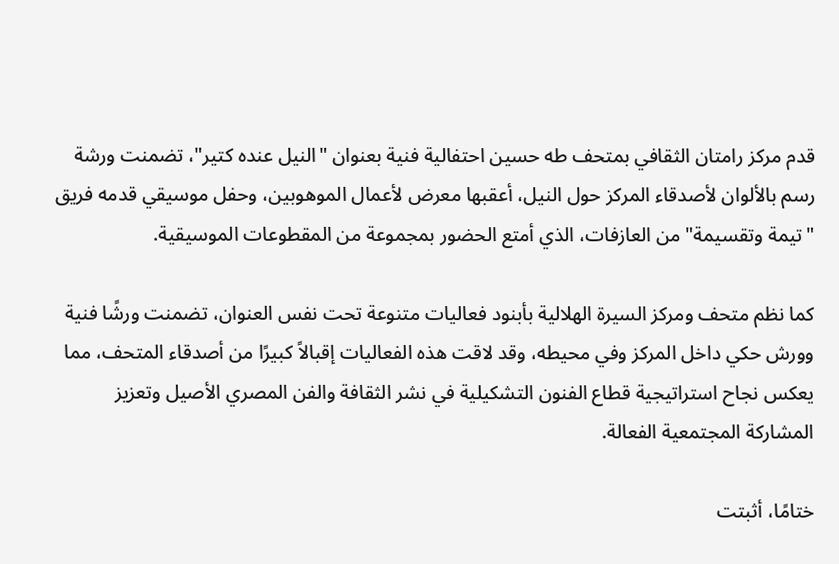قدم مركز رامتان الثقافي بمتحف طه حسين احتفالية فنية بعنوان "النيل عنده كتير"، تضمنت ورشة رسم بالألوان لأصدقاء المركز حول النيل، أعقبها معرض لأعمال الموهوبين، وحفل موسيقي قدمه فريق "تيمة وتقسيمة" من العازفات، الذي أمتع الحضور بمجموعة من المقطوعات الموسيقية.

كما نظم متحف ومركز السيرة الهلالية بأبنود فعاليات متنوعة تحت نفس العنوان، تضمنت ورشًا فنية وورش حكي داخل المركز وفي محيطه، وقد لاقت هذه الفعاليات إقبالاً كبيرًا من أصدقاء المتحف، مما يعكس نجاح استراتيجية قطاع الفنون التشكيلية في نشر الثقافة والفن المصري الأصيل وتعزيز المشاركة المجتمعية الفعالة.

ختامًا، أثبتت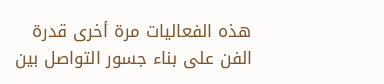هذه الفعاليات مرة أخرى قدرة الفن على بناء جسور التواصل بين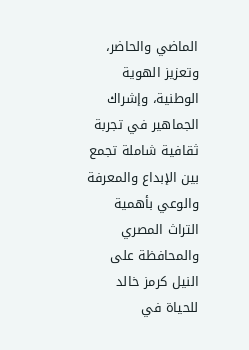الماضي والحاضر، وتعزيز الهوية الوطنية، وإشراك الجماهير في تجربة ثقافية شاملة تجمع بين الإبداع والمعرفة والوعي بأهمية التراث المصري والمحافظة على النيل كرمز خالد للحياة في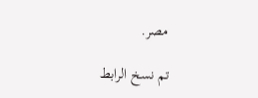مصر.

تم نسخ الرابط